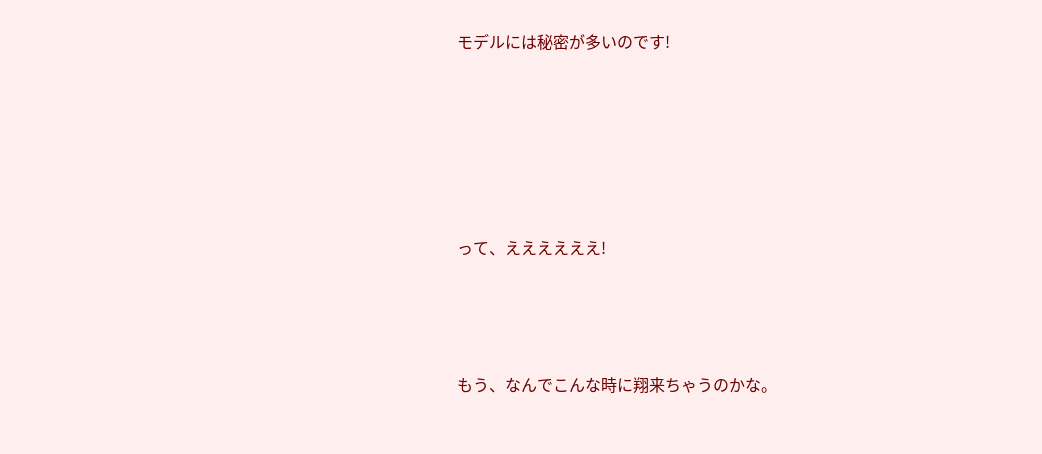モデルには秘密が多いのです!





って、ええええええ!



もう、なんでこんな時に翔来ちゃうのかな。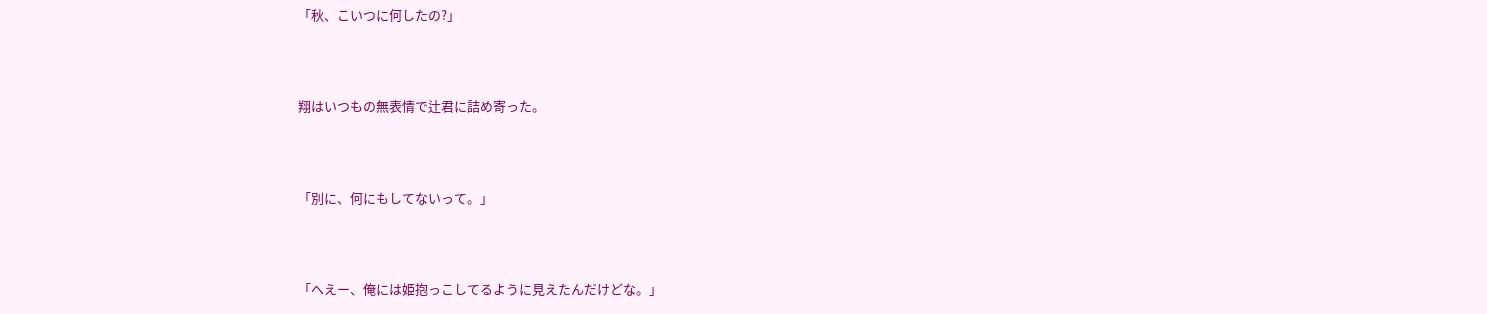「秋、こいつに何したの?」




翔はいつもの無表情で辻君に詰め寄った。




「別に、何にもしてないって。」




「へえー、俺には姫抱っこしてるように見えたんだけどな。」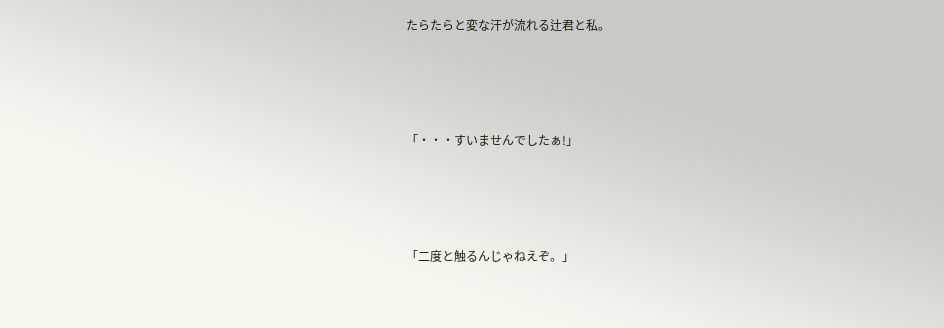たらたらと変な汗が流れる辻君と私。




「・・・すいませんでしたぁ!」




「二度と触るんじゃねえぞ。」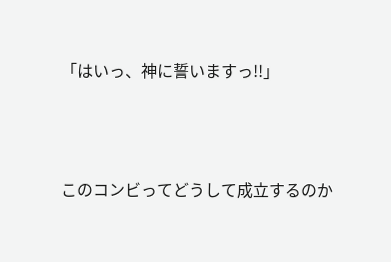「はいっ、神に誓いますっ!!」




このコンビってどうして成立するのか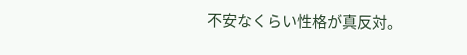不安なくらい性格が真反対。